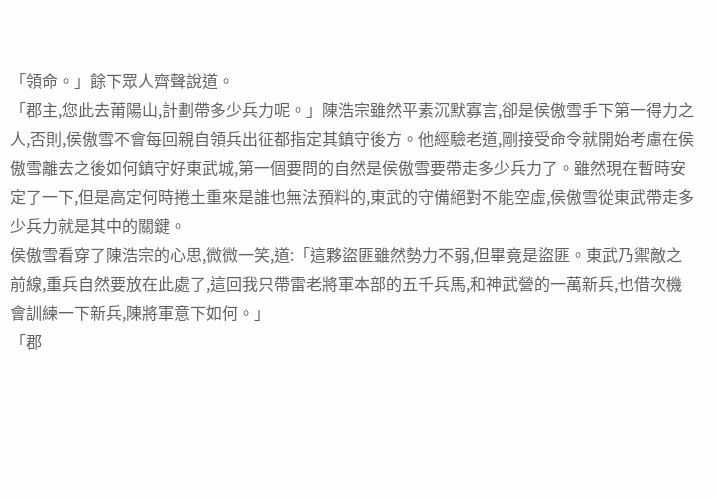「領命。」餘下眾人齊聲說道。
「郡主,您此去莆陽山,計劃帶多少兵力呢。」陳浩宗雖然平素沉默寡言,卻是侯傲雪手下第一得力之人,否則,侯傲雪不會每回親自領兵出征都指定其鎮守後方。他經驗老道,剛接受命令就開始考慮在侯傲雪離去之後如何鎮守好東武城,第一個要問的自然是侯傲雪要帶走多少兵力了。雖然現在暫時安定了一下,但是高定何時捲土重來是誰也無法預料的,東武的守備絕對不能空虛,侯傲雪從東武帶走多少兵力就是其中的關鍵。
侯傲雪看穿了陳浩宗的心思,微微一笑,道:「這夥盜匪雖然勢力不弱,但畢竟是盜匪。東武乃禦敵之前線,重兵自然要放在此處了,這回我只帶雷老將軍本部的五千兵馬,和神武營的一萬新兵,也借次機會訓練一下新兵,陳將軍意下如何。」
「郡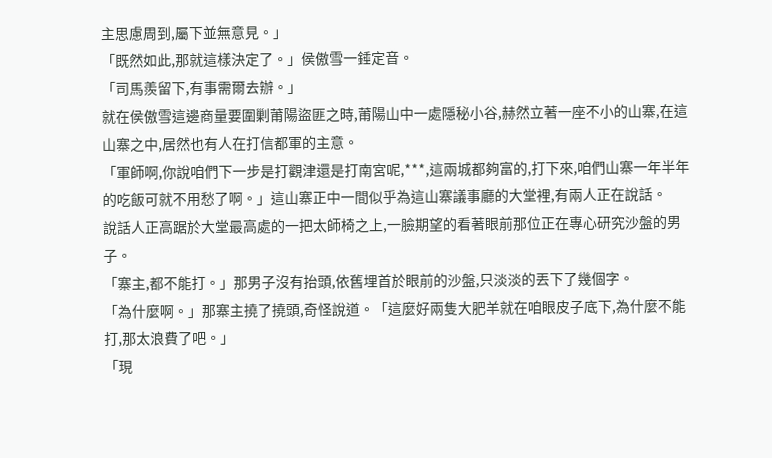主思慮周到,屬下並無意見。」
「既然如此,那就這樣決定了。」侯傲雪一錘定音。
「司馬羨留下,有事需爾去辦。」
就在侯傲雪這邊商量要圍剿莆陽盜匪之時,莆陽山中一處隱秘小谷,赫然立著一座不小的山寨,在這山寨之中,居然也有人在打信都軍的主意。
「軍師啊,你說咱們下一步是打觀津還是打南宮呢,***,這兩城都夠富的,打下來,咱們山寨一年半年的吃飯可就不用愁了啊。」這山寨正中一間似乎為這山寨議事廳的大堂裡,有兩人正在說話。
說話人正高踞於大堂最高處的一把太師椅之上,一臉期望的看著眼前那位正在專心研究沙盤的男子。
「寨主,都不能打。」那男子沒有抬頭,依舊埋首於眼前的沙盤,只淡淡的丟下了幾個字。
「為什麼啊。」那寨主撓了撓頭,奇怪說道。「這麼好兩隻大肥羊就在咱眼皮子底下,為什麼不能打,那太浪費了吧。」
「現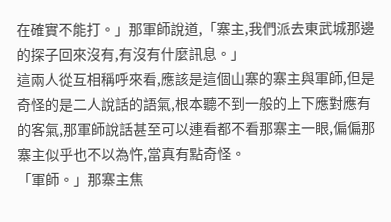在確實不能打。」那軍師說道,「寨主,我們派去東武城那邊的探子回來沒有,有沒有什麼訊息。」
這兩人從互相稱呼來看,應該是這個山寨的寨主與軍師,但是奇怪的是二人說話的語氣,根本聽不到一般的上下應對應有的客氣,那軍師說話甚至可以連看都不看那寨主一眼,偏偏那寨主似乎也不以為忤,當真有點奇怪。
「軍師。」那寨主焦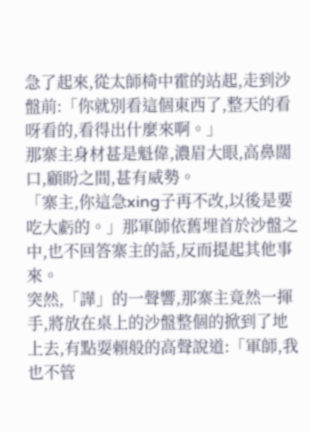急了起來,從太師椅中霍的站起,走到沙盤前:「你就別看這個東西了,整天的看呀看的,看得出什麼來啊。」
那寨主身材甚是魁偉,濃眉大眼,高鼻闊口,顧盼之間,甚有威勢。
「寨主,你這急xing子再不改,以後是要吃大虧的。」那軍師依舊埋首於沙盤之中,也不回答寨主的話,反而提起其他事來。
突然,「譁」的一聲響,那寨主竟然一揮手,將放在桌上的沙盤整個的掀到了地上去,有點耍賴般的高聲說道:「軍師,我也不管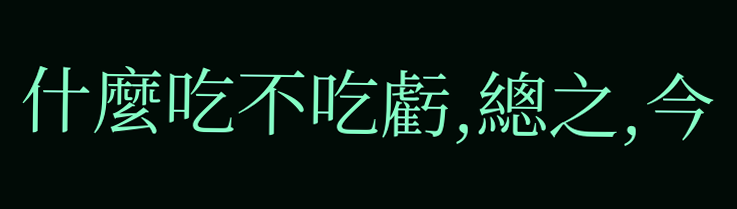什麼吃不吃虧,總之,今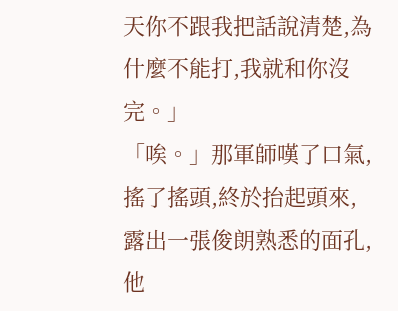天你不跟我把話說清楚,為什麼不能打,我就和你沒完。」
「唉。」那軍師嘆了口氣,搖了搖頭,終於抬起頭來,露出一張俊朗熟悉的面孔,他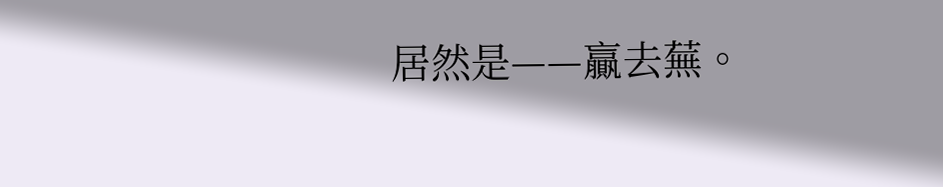居然是——贏去蕪。